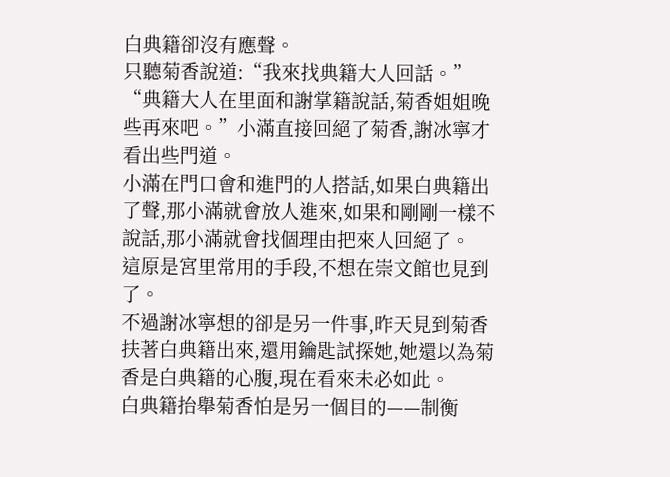白典籍卻沒有應聲。
只聽菊香說道:“我來找典籍大人回話。”
“典籍大人在里面和謝掌籍說話,菊香姐姐晚些再來吧。”小滿直接回絕了菊香,謝冰寧才看出些門道。
小滿在門口會和進門的人搭話,如果白典籍出了聲,那小滿就會放人進來,如果和剛剛一樣不說話,那小滿就會找個理由把來人回絕了。
這原是宮里常用的手段,不想在崇文館也見到了。
不過謝冰寧想的卻是另一件事,昨天見到菊香扶著白典籍出來,還用鑰匙試探她,她還以為菊香是白典籍的心腹,現在看來未必如此。
白典籍抬舉菊香怕是另一個目的——制衡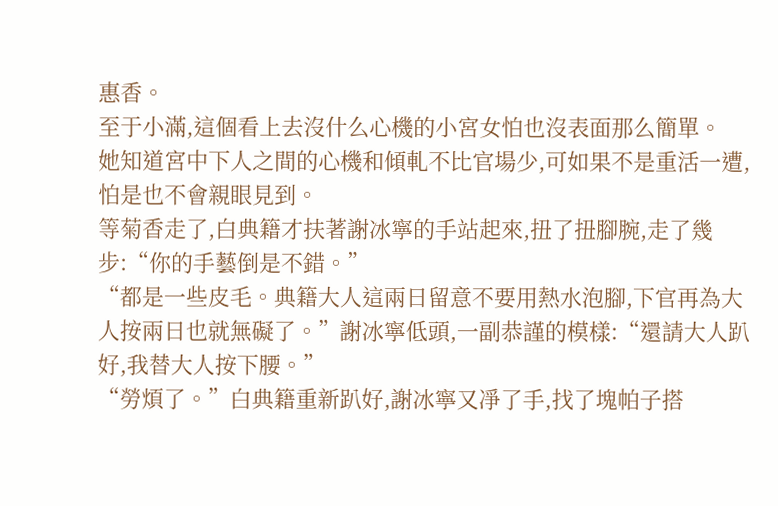惠香。
至于小滿,這個看上去沒什么心機的小宮女怕也沒表面那么簡單。
她知道宮中下人之間的心機和傾軋不比官場少,可如果不是重活一遭,怕是也不會親眼見到。
等菊香走了,白典籍才扶著謝冰寧的手站起來,扭了扭腳腕,走了幾步:“你的手藝倒是不錯。”
“都是一些皮毛。典籍大人這兩日留意不要用熱水泡腳,下官再為大人按兩日也就無礙了。”謝冰寧低頭,一副恭謹的模樣:“還請大人趴好,我替大人按下腰。”
“勞煩了。”白典籍重新趴好,謝冰寧又凈了手,找了塊帕子搭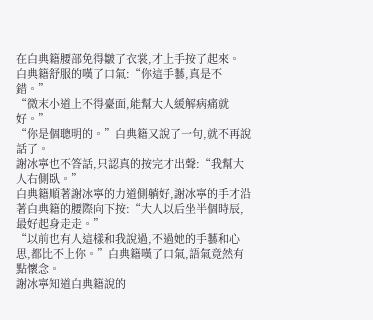在白典籍腰部免得皺了衣裳,才上手按了起來。
白典籍舒服的嘆了口氣:“你這手藝,真是不錯。”
“微末小道上不得臺面,能幫大人緩解病痛就好。”
“你是個聰明的。”白典籍又說了一句,就不再說話了。
謝冰寧也不答話,只認真的按完才出聲:“我幫大人右側臥。”
白典籍順著謝冰寧的力道側躺好,謝冰寧的手才沿著白典籍的腰際向下按:“大人以后坐半個時辰,最好起身走走。”
“以前也有人這樣和我說過,不過她的手藝和心思,都比不上你。”白典籍嘆了口氣,語氣竟然有點懷念。
謝冰寧知道白典籍說的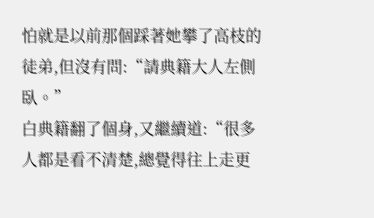怕就是以前那個踩著她攀了高枝的徒弟,但沒有問:“請典籍大人左側臥。”
白典籍翻了個身,又繼續道:“很多人都是看不清楚,總覺得往上走更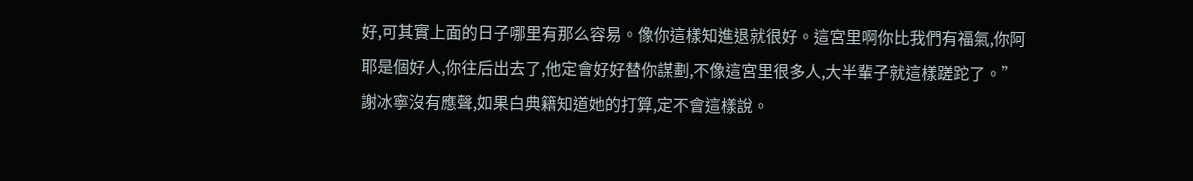好,可其實上面的日子哪里有那么容易。像你這樣知進退就很好。這宮里啊你比我們有福氣,你阿耶是個好人,你往后出去了,他定會好好替你謀劃,不像這宮里很多人,大半輩子就這樣蹉跎了。”
謝冰寧沒有應聲,如果白典籍知道她的打算,定不會這樣說。